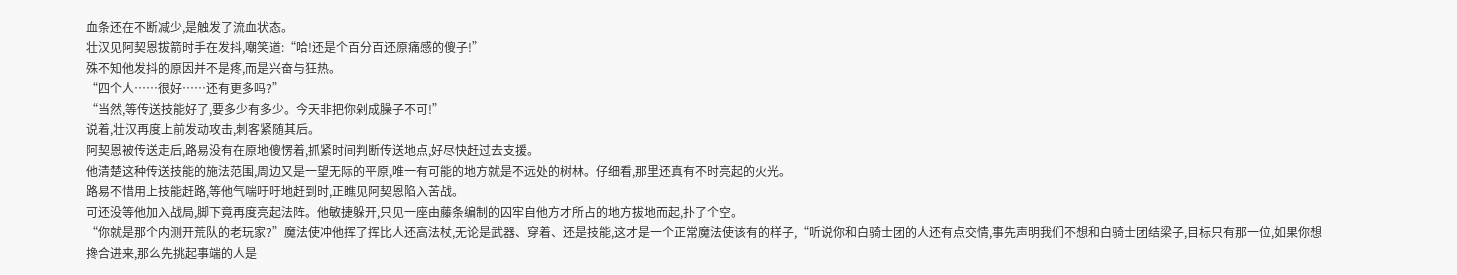血条还在不断减少,是触发了流血状态。
壮汉见阿契恩拔箭时手在发抖,嘲笑道:“哈!还是个百分百还原痛感的傻子!”
殊不知他发抖的原因并不是疼,而是兴奋与狂热。
“四个人……很好……还有更多吗?”
“当然,等传送技能好了,要多少有多少。今天非把你剁成臊子不可!”
说着,壮汉再度上前发动攻击,刺客紧随其后。
阿契恩被传送走后,路易没有在原地傻愣着,抓紧时间判断传送地点,好尽快赶过去支援。
他清楚这种传送技能的施法范围,周边又是一望无际的平原,唯一有可能的地方就是不远处的树林。仔细看,那里还真有不时亮起的火光。
路易不惜用上技能赶路,等他气喘吁吁地赶到时,正瞧见阿契恩陷入苦战。
可还没等他加入战局,脚下竟再度亮起法阵。他敏捷躲开,只见一座由藤条编制的囚牢自他方才所占的地方拔地而起,扑了个空。
“你就是那个内测开荒队的老玩家?”魔法使冲他挥了挥比人还高法杖,无论是武器、穿着、还是技能,这才是一个正常魔法使该有的样子,“听说你和白骑士团的人还有点交情,事先声明我们不想和白骑士团结梁子,目标只有那一位,如果你想搀合进来,那么先挑起事端的人是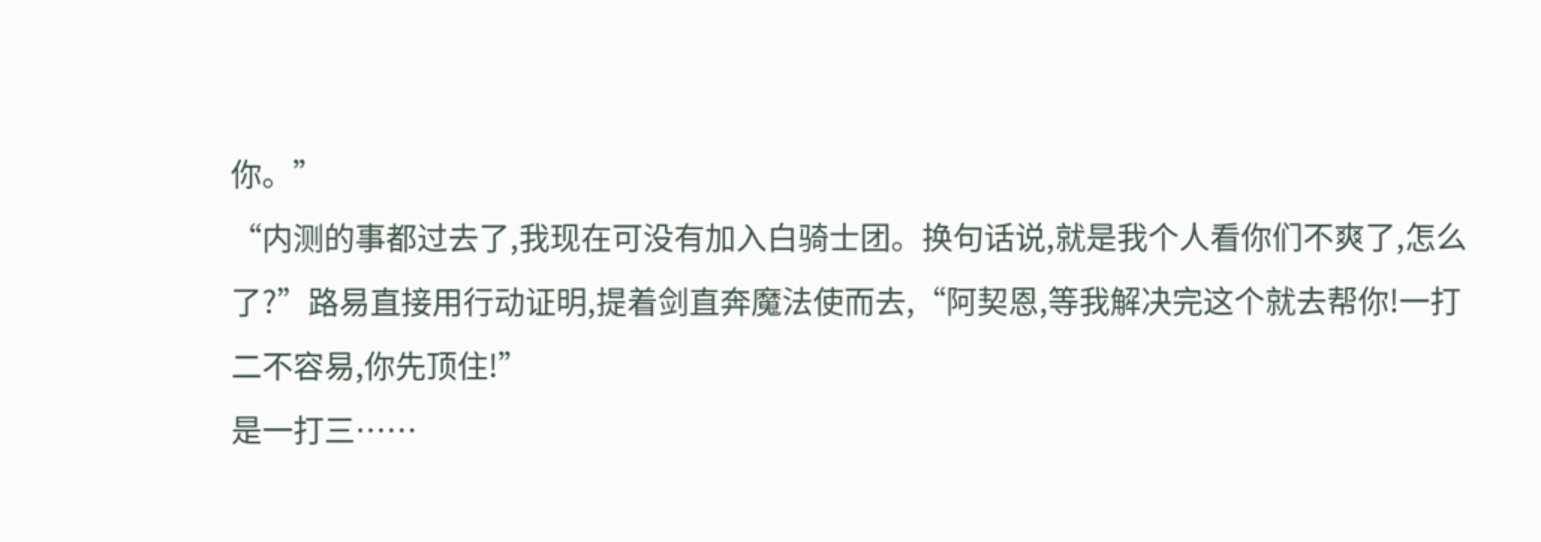你。”
“内测的事都过去了,我现在可没有加入白骑士团。换句话说,就是我个人看你们不爽了,怎么了?”路易直接用行动证明,提着剑直奔魔法使而去,“阿契恩,等我解决完这个就去帮你!一打二不容易,你先顶住!”
是一打三……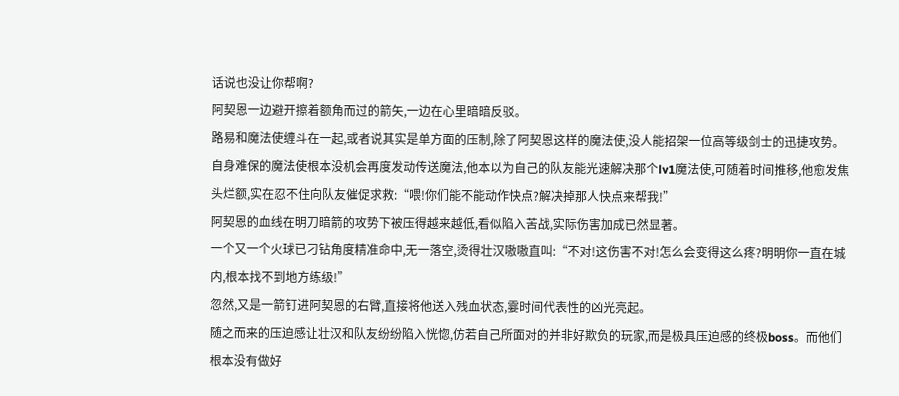话说也没让你帮啊?
阿契恩一边避开擦着额角而过的箭矢,一边在心里暗暗反驳。
路易和魔法使缠斗在一起,或者说其实是单方面的压制,除了阿契恩这样的魔法使,没人能招架一位高等级剑士的迅捷攻势。
自身难保的魔法使根本没机会再度发动传送魔法,他本以为自己的队友能光速解决那个lv1魔法使,可随着时间推移,他愈发焦头烂额,实在忍不住向队友催促求救:“喂!你们能不能动作快点?解决掉那人快点来帮我!”
阿契恩的血线在明刀暗箭的攻势下被压得越来越低,看似陷入苦战,实际伤害加成已然显著。
一个又一个火球已刁钻角度精准命中,无一落空,烫得壮汉嗷嗷直叫:“不对!这伤害不对!怎么会变得这么疼?明明你一直在城内,根本找不到地方练级!”
忽然,又是一箭钉进阿契恩的右臂,直接将他送入残血状态,霎时间代表性的凶光亮起。
随之而来的压迫感让壮汉和队友纷纷陷入恍惚,仿若自己所面对的并非好欺负的玩家,而是极具压迫感的终极boss。而他们根本没有做好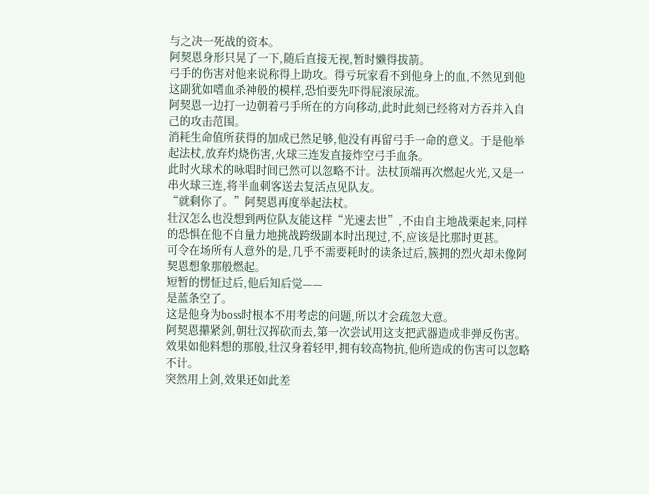与之决一死战的资本。
阿契恩身形只晃了一下,随后直接无视,暂时懒得拔箭。
弓手的伤害对他来说称得上助攻。得亏玩家看不到他身上的血,不然见到他这副犹如嗜血杀神般的模样,恐怕要先吓得屁滚尿流。
阿契恩一边打一边朝着弓手所在的方向移动,此时此刻已经将对方吞并入自己的攻击范围。
消耗生命值所获得的加成已然足够,他没有再留弓手一命的意义。于是他举起法杖,放弃灼烧伤害,火球三连发直接炸空弓手血条。
此时火球术的咏唱时间已然可以忽略不计。法杖顶端再次燃起火光,又是一串火球三连,将半血刺客送去复活点见队友。
“就剩你了。”阿契恩再度举起法杖。
壮汉怎么也没想到两位队友能这样“光速去世”,不由自主地战栗起来,同样的恐惧在他不自量力地挑战跨级副本时出现过,不,应该是比那时更甚。
可令在场所有人意外的是,几乎不需要耗时的读条过后,簇拥的烈火却未像阿契恩想象那般燃起。
短暂的愣怔过后,他后知后觉——
是蓝条空了。
这是他身为boss时根本不用考虑的问题,所以才会疏忽大意。
阿契恩攥紧剑,朝壮汉挥砍而去,第一次尝试用这支把武器造成非弹反伤害。
效果如他料想的那般,壮汉身着轻甲,拥有较高物抗,他所造成的伤害可以忽略不计。
突然用上剑,效果还如此差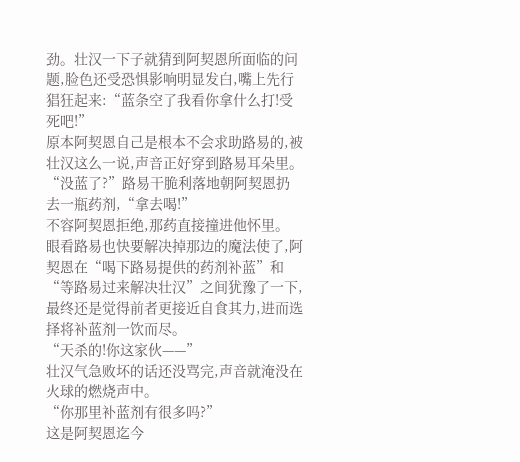劲。壮汉一下子就猜到阿契恩所面临的问题,脸色还受恐惧影响明显发白,嘴上先行猖狂起来:“蓝条空了我看你拿什么打!受死吧!”
原本阿契恩自己是根本不会求助路易的,被壮汉这么一说,声音正好穿到路易耳朵里。
“没蓝了?”路易干脆利落地朝阿契恩扔去一瓶药剂,“拿去喝!”
不容阿契恩拒绝,那药直接撞进他怀里。
眼看路易也快要解决掉那边的魔法使了,阿契恩在“喝下路易提供的药剂补蓝”和“等路易过来解决壮汉”之间犹豫了一下,最终还是觉得前者更接近自食其力,进而选择将补蓝剂一饮而尽。
“天杀的!你这家伙——”
壮汉气急败坏的话还没骂完,声音就淹没在火球的燃烧声中。
“你那里补蓝剂有很多吗?”
这是阿契恩迄今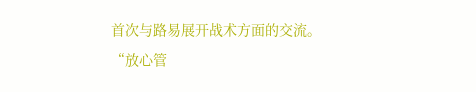首次与路易展开战术方面的交流。
“放心管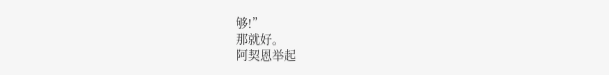够!”
那就好。
阿契恩举起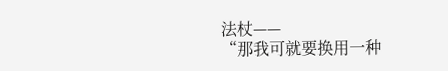法杖——
“那我可就要换用一种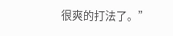很爽的打法了。”